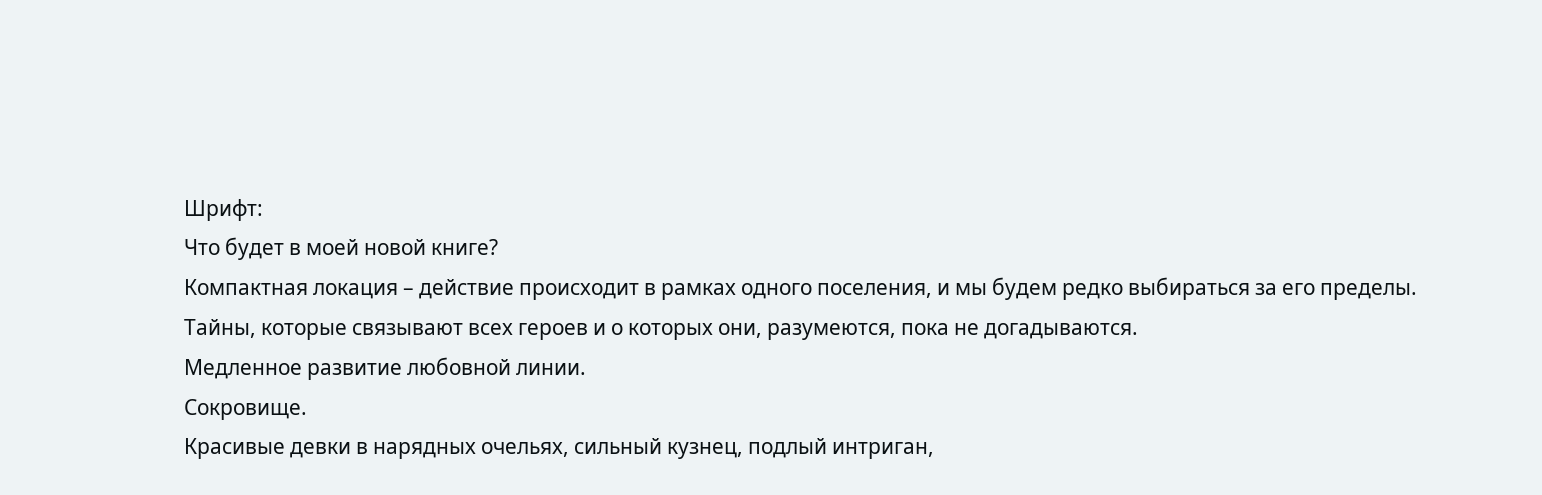Шрифт:
Что будет в моей новой книге?
Компактная локация – действие происходит в рамках одного поселения, и мы будем редко выбираться за его пределы.
Тайны, которые связывают всех героев и о которых они, разумеются, пока не догадываются.
Медленное развитие любовной линии.
Сокровище.
Красивые девки в нарядных очельях, сильный кузнец, подлый интриган,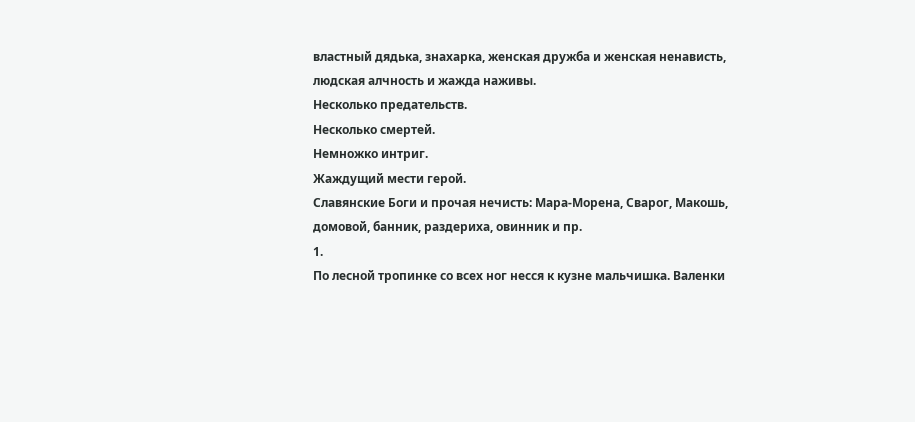властный дядька, знахарка, женская дружба и женская ненависть, людская алчность и жажда наживы.
Несколько предательств.
Несколько смертей.
Немножко интриг.
Жаждущий мести герой.
Славянские Боги и прочая нечисть: Мара-Морена, Сварог, Макошь, домовой, банник, раздериха, овинник и пр.
1.
По лесной тропинке со всех ног несся к кузне мальчишка. Валенки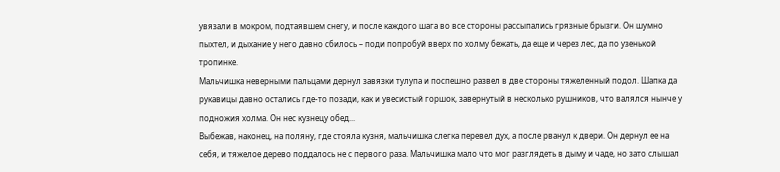увязали в мокром, подтаявшем снегу, и после каждого шага во все стороны рассыпались грязные брызги. Он шумно пыхтел, и дыхание у него давно сбилось – поди попробуй вверх по холму бежать, да еще и через лес, да по узенькой тропинке.
Мальчишка неверными пальцами дернул завязки тулупа и поспешно развел в две стороны тяжеленный подол. Шапка да рукавицы давно остались где-то позади, как и увесистый горшок, завернутый в несколько рушников, что валялся нынче у подножия холма. Он нес кузнецу обед...
Выбежав, наконец, на поляну, где стояла кузня, мальчишка слегка перевел дух, а после рванул к двери. Он дернул ее на себя, и тяжелое дерево поддалось не с первого раза. Мальчишка мало что мог разглядеть в дыму и чаде, но зато слышал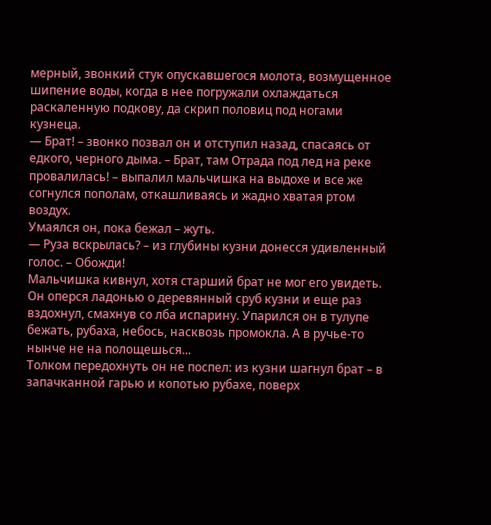мерный, звонкий стук опускавшегося молота, возмущенное шипение воды, когда в нее погружали охлаждаться раскаленную подкову, да скрип половиц под ногами кузнеца.
— Брат! – звонко позвал он и отступил назад, спасаясь от едкого, черного дыма. – Брат, там Отрада под лед на реке провалилась! – выпалил мальчишка на выдохе и все же согнулся пополам, откашливаясь и жадно хватая ртом воздух.
Умаялся он, пока бежал – жуть.
— Руза вскрылась? – из глубины кузни донесся удивленный голос. – Обожди!
Мальчишка кивнул, хотя старший брат не мог его увидеть. Он оперся ладонью о деревянный сруб кузни и еще раз вздохнул, смахнув со лба испарину. Упарился он в тулупе бежать, рубаха, небось, насквозь промокла. А в ручье-то нынче не на полощешься...
Толком передохнуть он не поспел: из кузни шагнул брат – в запачканной гарью и копотью рубахе, поверх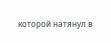которой натянул в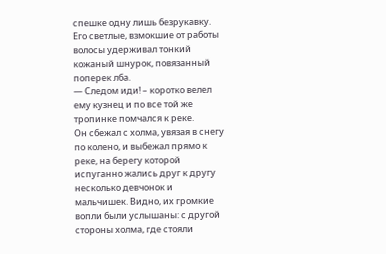спешке одну лишь безрукавку. Его светлые, взмокшие от работы волосы удерживал тонкий кожаный шнурок, повязанный поперек лба.
— Следом иди! – коротко велел ему кузнец и по все той же тропинке помчался к реке.
Он сбежал с холма, увязая в снегу по колено, и выбежал прямо к реке, на берегу которой испуганно жались друг к другу несколько девчонок и мальчишек. Видно, их громкие вопли были услышаны: с другой стороны холма, где стояли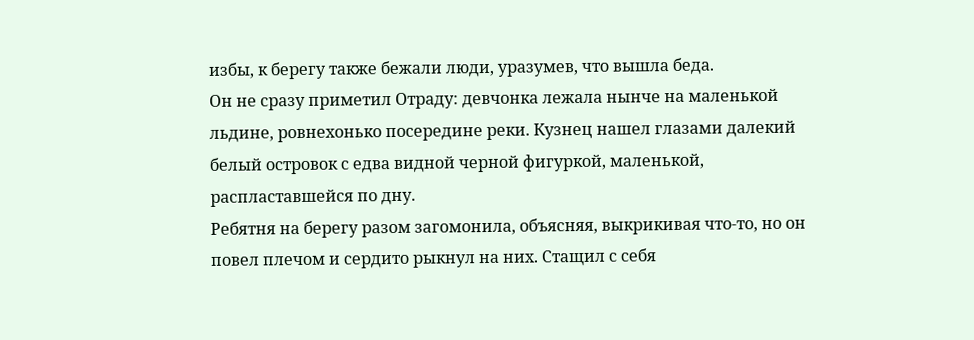избы, к берегу также бежали люди, уразумев, что вышла беда.
Он не сразу приметил Отраду: девчонка лежала нынче на маленькой льдине, ровнехонько посередине реки. Кузнец нашел глазами далекий белый островок с едва видной черной фигуркой, маленькой, распластавшейся по дну.
Ребятня на берегу разом загомонила, объясняя, выкрикивая что-то, но он повел плечом и сердито рыкнул на них. Стащил с себя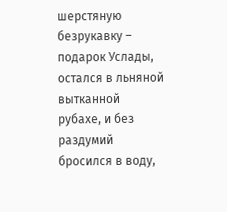шерстяную безрукавку – подарок Услады, остался в льняной вытканной рубахе, и без раздумий бросился в воду,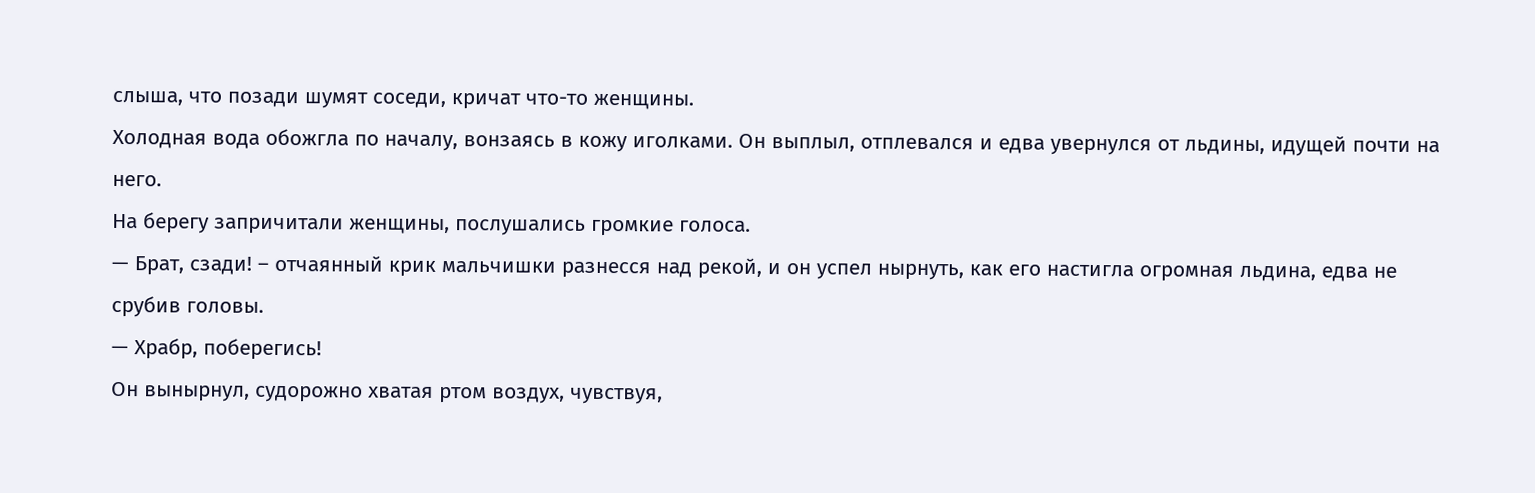слыша, что позади шумят соседи, кричат что-то женщины.
Холодная вода обожгла по началу, вонзаясь в кожу иголками. Он выплыл, отплевался и едва увернулся от льдины, идущей почти на него.
На берегу запричитали женщины, послушались громкие голоса.
— Брат, сзади! – отчаянный крик мальчишки разнесся над рекой, и он успел нырнуть, как его настигла огромная льдина, едва не срубив головы.
— Храбр, поберегись!
Он вынырнул, судорожно хватая ртом воздух, чувствуя,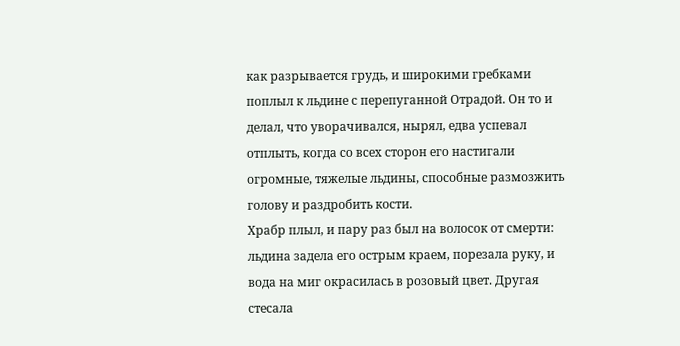как разрывается грудь, и широкими гребками поплыл к льдине с перепуганной Отрадой. Он то и делал, что уворачивался, нырял, едва успевал отплыть, когда со всех сторон его настигали огромные, тяжелые льдины, способные размозжить голову и раздробить кости.
Храбр плыл, и пару раз был на волосок от смерти: льдина задела его острым краем, порезала руку, и вода на миг окрасилась в розовый цвет. Другая стесала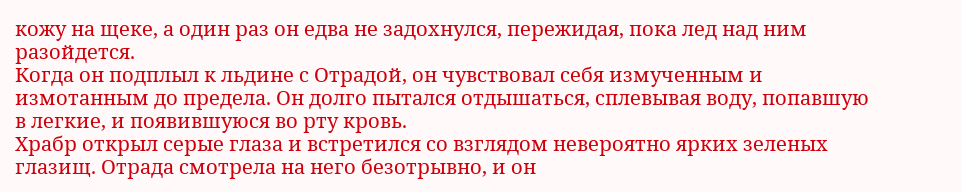кожу на щеке, а один раз он едва не задохнулся, пережидая, пока лед над ним разойдется.
Когда он подплыл к льдине с Отрадой, он чувствовал себя измученным и измотанным до предела. Он долго пытался отдышаться, сплевывая воду, попавшую в легкие, и появившуюся во рту кровь.
Храбр открыл серые глаза и встретился со взглядом невероятно ярких зеленых глазищ. Отрада смотрела на него безотрывно, и он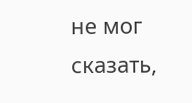не мог сказать,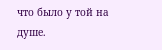что было у той на душе.